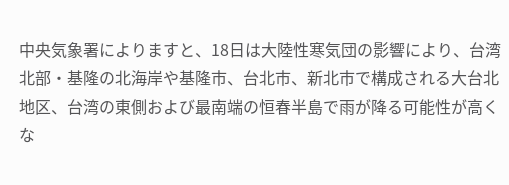中央気象署によりますと、18日は大陸性寒気団の影響により、台湾北部‧基隆の北海岸や基隆市、台北市、新北市で構成される大台北地区、台湾の東側および最南端の恒春半島で雨が降る可能性が高くな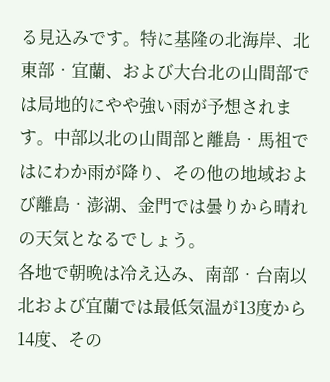る見込みです。特に基隆の北海岸、北東部‧宜蘭、および大台北の山間部では局地的にやや強い雨が予想されます。中部以北の山間部と離島‧馬祖ではにわか雨が降り、その他の地域および離島‧澎湖、金門では曇りから晴れの天気となるでしょう。
各地で朝晩は冷え込み、南部‧台南以北および宜蘭では最低気温が13度から14度、その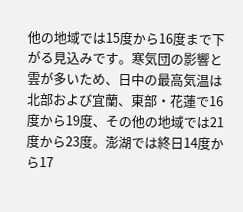他の地域では15度から16度まで下がる見込みです。寒気団の影響と雲が多いため、日中の最高気温は北部および宜蘭、東部‧花蓮で16度から19度、その他の地域では21度から23度。澎湖では終日14度から17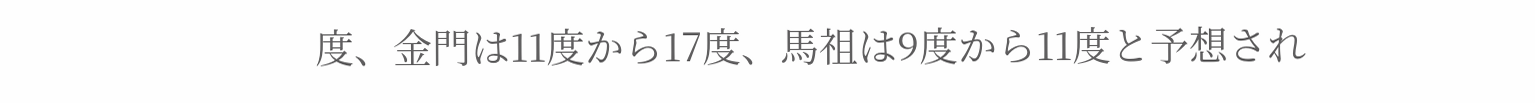度、金門は11度から17度、馬祖は9度から11度と予想され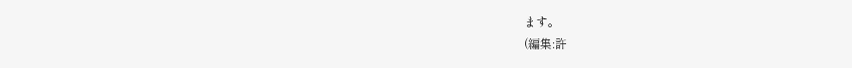ます。
(編集:許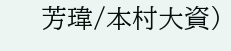芳瑋/本村大資)